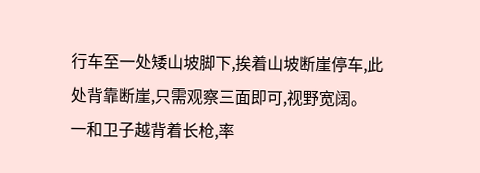行车至一处矮山坡脚下,挨着山坡断崖停车,此处背靠断崖,只需观察三面即可,视野宽阔。
一和卫子越背着长枪,率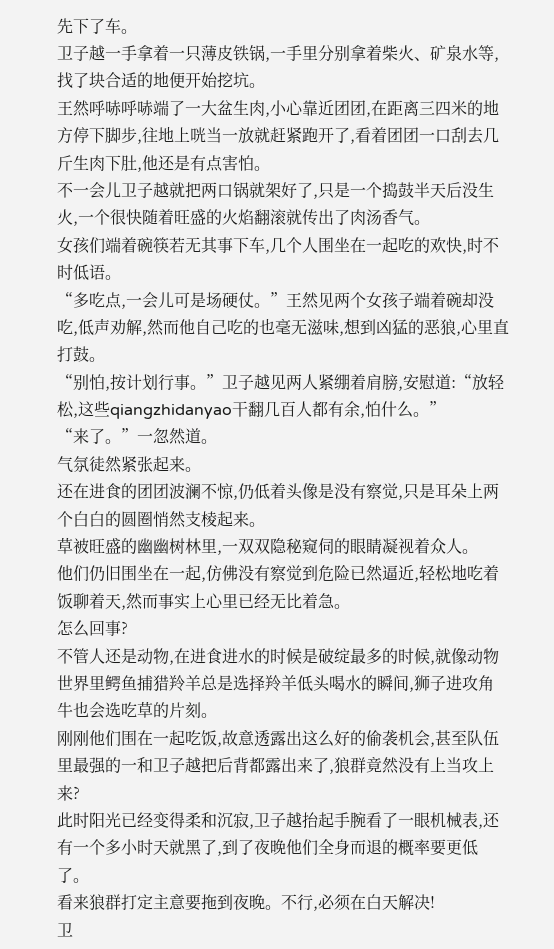先下了车。
卫子越一手拿着一只薄皮铁锅,一手里分别拿着柴火、矿泉水等,找了块合适的地便开始挖坑。
王然呼哧呼哧端了一大盆生肉,小心靠近团团,在距离三四米的地方停下脚步,往地上咣当一放就赶紧跑开了,看着团团一口刮去几斤生肉下肚,他还是有点害怕。
不一会儿卫子越就把两口锅就架好了,只是一个捣鼓半天后没生火,一个很快随着旺盛的火焰翻滚就传出了肉汤香气。
女孩们端着碗筷若无其事下车,几个人围坐在一起吃的欢快,时不时低语。
“多吃点,一会儿可是场硬仗。”王然见两个女孩子端着碗却没吃,低声劝解,然而他自己吃的也毫无滋味,想到凶猛的恶狼,心里直打鼓。
“别怕,按计划行事。”卫子越见两人紧绷着肩膀,安慰道:“放轻松,这些qiangzhidanyao干翻几百人都有余,怕什么。”
“来了。”一忽然道。
气氛徒然紧张起来。
还在进食的团团波澜不惊,仍低着头像是没有察觉,只是耳朵上两个白白的圆圈悄然支棱起来。
草被旺盛的幽幽树林里,一双双隐秘窥伺的眼睛凝视着众人。
他们仍旧围坐在一起,仿佛没有察觉到危险已然逼近,轻松地吃着饭聊着天,然而事实上心里已经无比着急。
怎么回事?
不管人还是动物,在进食进水的时候是破绽最多的时候,就像动物世界里鳄鱼捕猎羚羊总是选择羚羊低头喝水的瞬间,狮子进攻角牛也会选吃草的片刻。
刚刚他们围在一起吃饭,故意透露出这么好的偷袭机会,甚至队伍里最强的一和卫子越把后背都露出来了,狼群竟然没有上当攻上来?
此时阳光已经变得柔和沉寂,卫子越抬起手腕看了一眼机械表,还有一个多小时天就黑了,到了夜晚他们全身而退的概率要更低了。
看来狼群打定主意要拖到夜晚。不行,必须在白天解决!
卫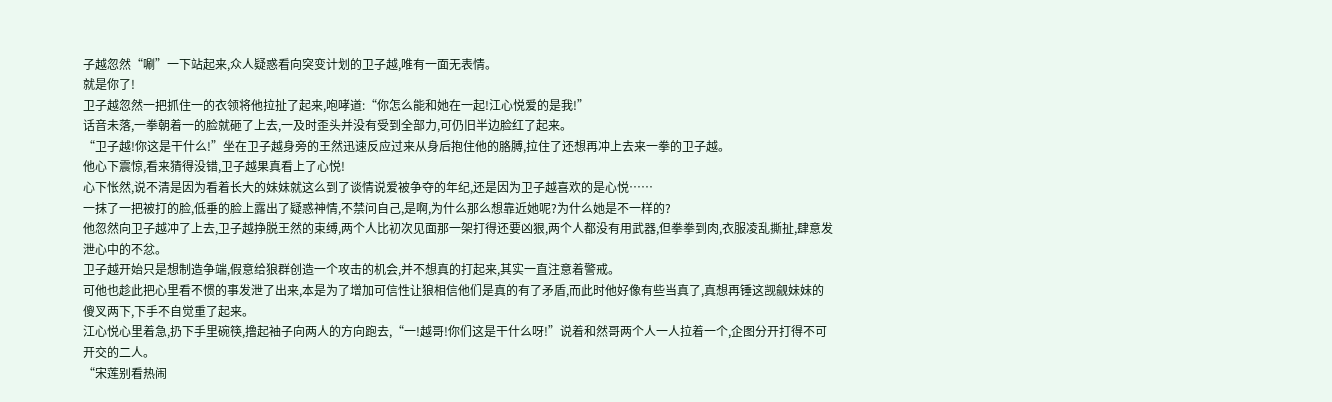子越忽然“唰”一下站起来,众人疑惑看向突变计划的卫子越,唯有一面无表情。
就是你了!
卫子越忽然一把抓住一的衣领将他拉扯了起来,咆哮道:“你怎么能和她在一起!江心悦爱的是我!”
话音未落,一拳朝着一的脸就砸了上去,一及时歪头并没有受到全部力,可仍旧半边脸红了起来。
“卫子越!你这是干什么!”坐在卫子越身旁的王然迅速反应过来从身后抱住他的胳膊,拉住了还想再冲上去来一拳的卫子越。
他心下震惊,看来猜得没错,卫子越果真看上了心悦!
心下怅然,说不清是因为看着长大的妹妹就这么到了谈情说爱被争夺的年纪,还是因为卫子越喜欢的是心悦……
一抹了一把被打的脸,低垂的脸上露出了疑惑神情,不禁问自己,是啊,为什么那么想靠近她呢?为什么她是不一样的?
他忽然向卫子越冲了上去,卫子越挣脱王然的束缚,两个人比初次见面那一架打得还要凶狠,两个人都没有用武器,但拳拳到肉,衣服凌乱撕扯,肆意发泄心中的不忿。
卫子越开始只是想制造争端,假意给狼群创造一个攻击的机会,并不想真的打起来,其实一直注意着警戒。
可他也趁此把心里看不惯的事发泄了出来,本是为了增加可信性让狼相信他们是真的有了矛盾,而此时他好像有些当真了,真想再锤这觊觎妹妹的傻叉两下,下手不自觉重了起来。
江心悦心里着急,扔下手里碗筷,撸起袖子向两人的方向跑去,“一!越哥!你们这是干什么呀!”说着和然哥两个人一人拉着一个,企图分开打得不可开交的二人。
“宋莲别看热闹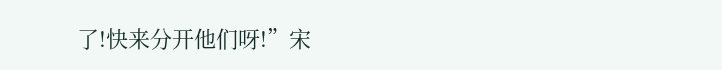了!快来分开他们呀!”宋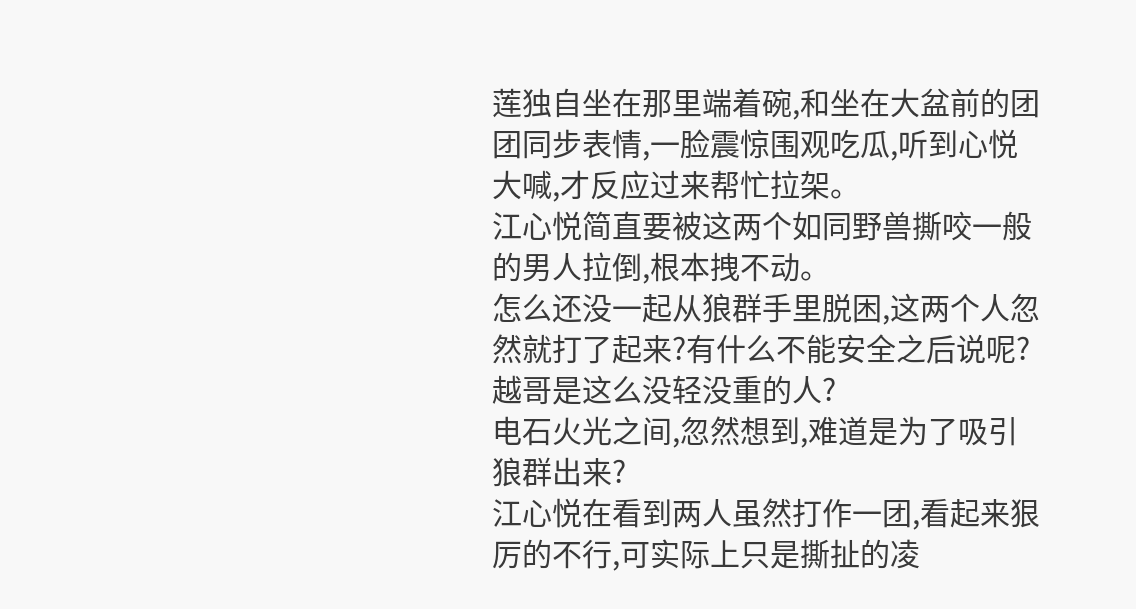莲独自坐在那里端着碗,和坐在大盆前的团团同步表情,一脸震惊围观吃瓜,听到心悦大喊,才反应过来帮忙拉架。
江心悦简直要被这两个如同野兽撕咬一般的男人拉倒,根本拽不动。
怎么还没一起从狼群手里脱困,这两个人忽然就打了起来?有什么不能安全之后说呢?越哥是这么没轻没重的人?
电石火光之间,忽然想到,难道是为了吸引狼群出来?
江心悦在看到两人虽然打作一团,看起来狠厉的不行,可实际上只是撕扯的凌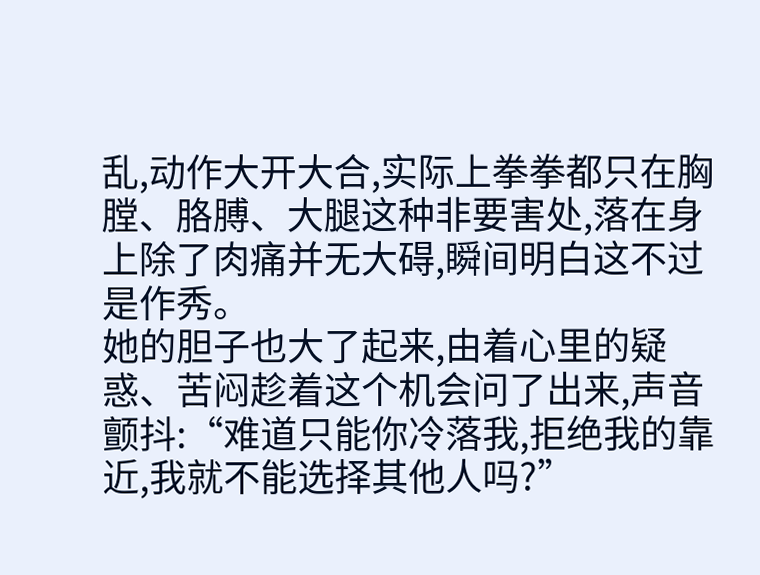乱,动作大开大合,实际上拳拳都只在胸膛、胳膊、大腿这种非要害处,落在身上除了肉痛并无大碍,瞬间明白这不过是作秀。
她的胆子也大了起来,由着心里的疑惑、苦闷趁着这个机会问了出来,声音颤抖:“难道只能你冷落我,拒绝我的靠近,我就不能选择其他人吗?”